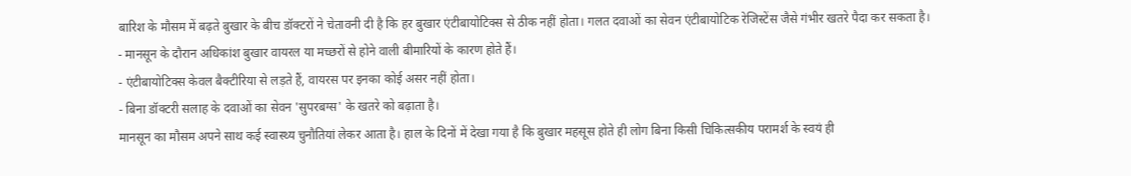बारिश के मौसम में बढ़ते बुखार के बीच डॉक्टरों ने चेतावनी दी है कि हर बुखार एंटीबायोटिक्स से ठीक नहीं होता। गलत दवाओं का सेवन एंटीबायोटिक रेजिस्टेंस जैसे गंभीर खतरे पैदा कर सकता है।
- मानसून के दौरान अधिकांश बुखार वायरल या मच्छरों से होने वाली बीमारियों के कारण होते हैं।
- एंटीबायोटिक्स केवल बैक्टीरिया से लड़ते हैं, वायरस पर इनका कोई असर नहीं होता।
- बिना डॉक्टरी सलाह के दवाओं का सेवन 'सुपरबग्स' के खतरे को बढ़ाता है।
मानसून का मौसम अपने साथ कई स्वास्थ्य चुनौतियां लेकर आता है। हाल के दिनों में देखा गया है कि बुखार महसूस होते ही लोग बिना किसी चिकित्सकीय परामर्श के स्वयं ही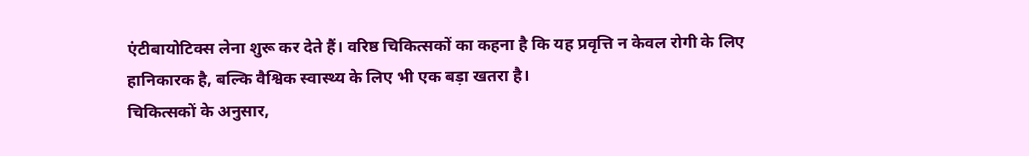एंटीबायोटिक्स लेना शुरू कर देते हैं। वरिष्ठ चिकित्सकों का कहना है कि यह प्रवृत्ति न केवल रोगी के लिए हानिकारक है, बल्कि वैश्विक स्वास्थ्य के लिए भी एक बड़ा खतरा है।
चिकित्सकों के अनुसार,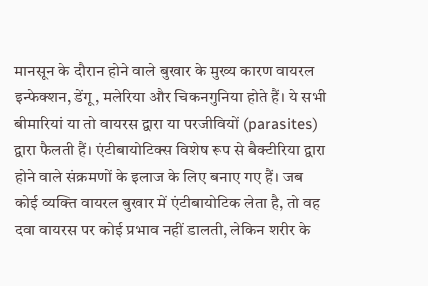मानसून के दौरान होने वाले बुखार के मुख्य कारण वायरल इन्फेक्शन, डेंगू, मलेरिया और चिकनगुनिया होते हैं। ये सभी बीमारियां या तो वायरस द्वारा या परजीवियों (parasites) द्वारा फैलती हैं। एंटीबायोटिक्स विशेष रूप से बैक्टीरिया द्वारा होने वाले संक्रमणों के इलाज के लिए बनाए गए हैं। जब कोई व्यक्ति वायरल बुखार में एंटीबायोटिक लेता है, तो वह दवा वायरस पर कोई प्रभाव नहीं डालती, लेकिन शरीर के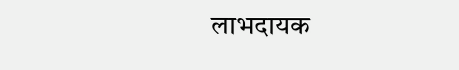लाभदायक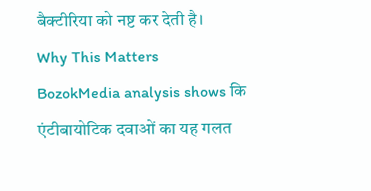बैक्टीरिया को नष्ट कर देती है।
Why This Matters
BozokMedia analysis shows कि एंटीबायोटिक दवाओं का यह गलत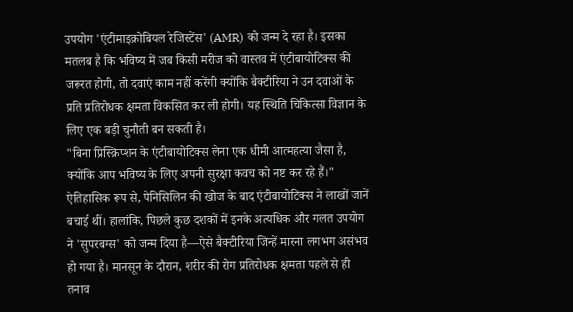उपयोग 'एंटीमाइक्रोबियल रेजिस्टेंस' (AMR) को जन्म दे रहा है। इसका मतलब है कि भविष्य में जब किसी मरीज को वास्तव में एंटीबायोटिक्स की जरूरत होगी, तो दवाएं काम नहीं करेंगी क्योंकि बैक्टीरिया ने उन दवाओं के प्रति प्रतिरोधक क्षमता विकसित कर ली होगी। यह स्थिति चिकित्सा विज्ञान के लिए एक बड़ी चुनौती बन सकती है।
"बिना प्रिस्क्रिप्शन के एंटीबायोटिक्स लेना एक धीमी आत्महत्या जैसा है, क्योंकि आप भविष्य के लिए अपनी सुरक्षा कवच को नष्ट कर रहे हैं।"
ऐतिहासिक रूप से, पेनिसिलिन की खोज के बाद एंटीबायोटिक्स ने लाखों जानें बचाई थीं। हालांकि, पिछले कुछ दशकों में इनके अत्यधिक और गलत उपयोग ने 'सुपरबग्स' को जन्म दिया है—ऐसे बैक्टीरिया जिन्हें मारना लगभग असंभव हो गया है। मानसून के दौरान, शरीर की रोग प्रतिरोधक क्षमता पहले से ही तनाव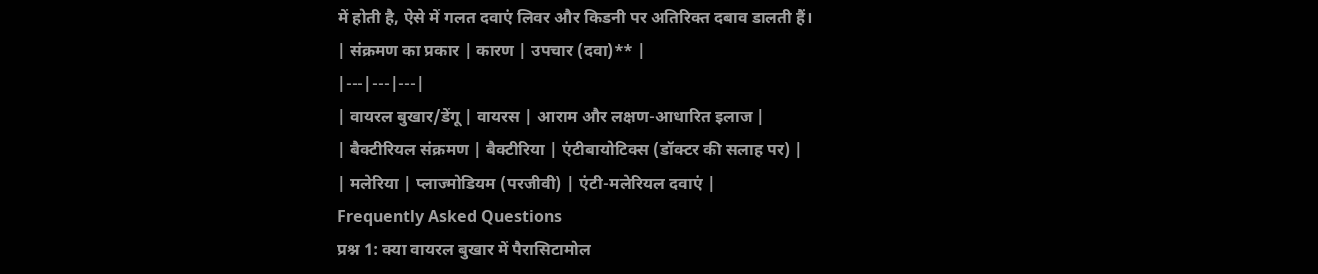में होती है, ऐसे में गलत दवाएं लिवर और किडनी पर अतिरिक्त दबाव डालती हैं।
| संक्रमण का प्रकार | कारण | उपचार (दवा)** |
|---|---|---|
| वायरल बुखार/डेंगू | वायरस | आराम और लक्षण-आधारित इलाज |
| बैक्टीरियल संक्रमण | बैक्टीरिया | एंटीबायोटिक्स (डॉक्टर की सलाह पर) |
| मलेरिया | प्लाज्मोडियम (परजीवी) | एंटी-मलेरियल दवाएं |
Frequently Asked Questions
प्रश्न 1: क्या वायरल बुखार में पैरासिटामोल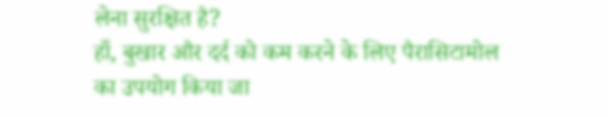लेना सुरक्षित है?
हाँ, बुखार और दर्द को कम करने के लिए पैरासिटामोल का उपयोग किया जा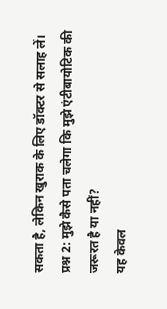सकता है, लेकिन खुराक के लिए डॉक्टर से सलाह लें।
प्रश्न 2: मुझे कैसे पता चलेगा कि मुझे एंटीबायोटिक की जरूरत है या नहीं?
यह केवल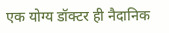एक योग्य डॉक्टर ही नैदानिक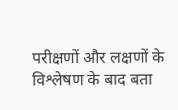परीक्षणों और लक्षणों के विश्लेषण के बाद बता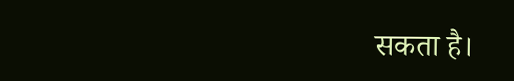सकता है।